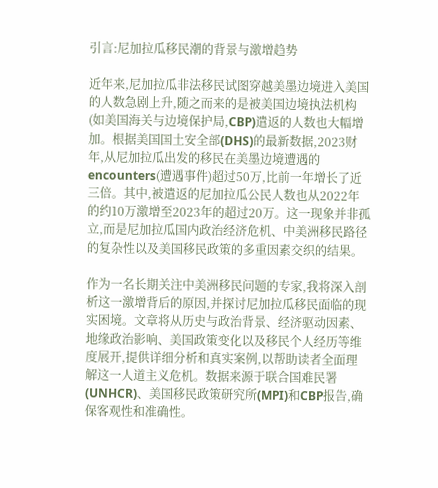引言:尼加拉瓜移民潮的背景与激增趋势

近年来,尼加拉瓜非法移民试图穿越美墨边境进入美国的人数急剧上升,随之而来的是被美国边境执法机构(如美国海关与边境保护局,CBP)遣返的人数也大幅增加。根据美国国土安全部(DHS)的最新数据,2023财年,从尼加拉瓜出发的移民在美墨边境遭遇的 encounters(遭遇事件)超过50万,比前一年增长了近三倍。其中,被遣返的尼加拉瓜公民人数也从2022年的约10万激增至2023年的超过20万。这一现象并非孤立,而是尼加拉瓜国内政治经济危机、中美洲移民路径的复杂性以及美国移民政策的多重因素交织的结果。

作为一名长期关注中美洲移民问题的专家,我将深入剖析这一激增背后的原因,并探讨尼加拉瓜移民面临的现实困境。文章将从历史与政治背景、经济驱动因素、地缘政治影响、美国政策变化以及移民个人经历等维度展开,提供详细分析和真实案例,以帮助读者全面理解这一人道主义危机。数据来源于联合国难民署(UNHCR)、美国移民政策研究所(MPI)和CBP报告,确保客观性和准确性。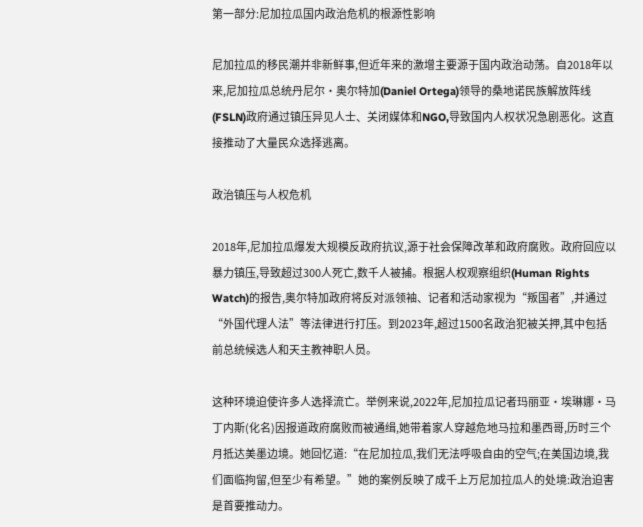第一部分:尼加拉瓜国内政治危机的根源性影响

尼加拉瓜的移民潮并非新鲜事,但近年来的激增主要源于国内政治动荡。自2018年以来,尼加拉瓜总统丹尼尔·奥尔特加(Daniel Ortega)领导的桑地诺民族解放阵线(FSLN)政府通过镇压异见人士、关闭媒体和NGO,导致国内人权状况急剧恶化。这直接推动了大量民众选择逃离。

政治镇压与人权危机

2018年,尼加拉瓜爆发大规模反政府抗议,源于社会保障改革和政府腐败。政府回应以暴力镇压,导致超过300人死亡,数千人被捕。根据人权观察组织(Human Rights Watch)的报告,奥尔特加政府将反对派领袖、记者和活动家视为“叛国者”,并通过“外国代理人法”等法律进行打压。到2023年,超过1500名政治犯被关押,其中包括前总统候选人和天主教神职人员。

这种环境迫使许多人选择流亡。举例来说,2022年,尼加拉瓜记者玛丽亚·埃琳娜·马丁内斯(化名)因报道政府腐败而被通缉,她带着家人穿越危地马拉和墨西哥,历时三个月抵达美墨边境。她回忆道:“在尼加拉瓜,我们无法呼吸自由的空气;在美国边境,我们面临拘留,但至少有希望。”她的案例反映了成千上万尼加拉瓜人的处境:政治迫害是首要推动力。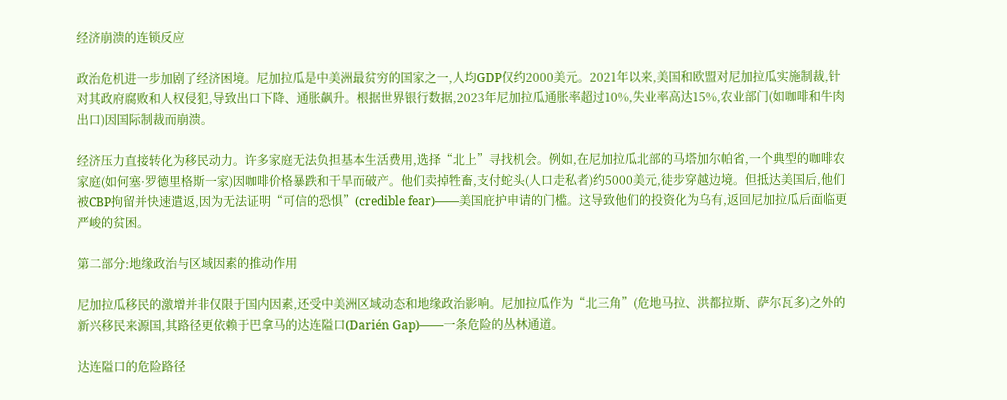经济崩溃的连锁反应

政治危机进一步加剧了经济困境。尼加拉瓜是中美洲最贫穷的国家之一,人均GDP仅约2000美元。2021年以来,美国和欧盟对尼加拉瓜实施制裁,针对其政府腐败和人权侵犯,导致出口下降、通胀飙升。根据世界银行数据,2023年尼加拉瓜通胀率超过10%,失业率高达15%,农业部门(如咖啡和牛肉出口)因国际制裁而崩溃。

经济压力直接转化为移民动力。许多家庭无法负担基本生活费用,选择“北上”寻找机会。例如,在尼加拉瓜北部的马塔加尔帕省,一个典型的咖啡农家庭(如何塞·罗德里格斯一家)因咖啡价格暴跌和干旱而破产。他们卖掉牲畜,支付蛇头(人口走私者)约5000美元,徒步穿越边境。但抵达美国后,他们被CBP拘留并快速遣返,因为无法证明“可信的恐惧”(credible fear)——美国庇护申请的门槛。这导致他们的投资化为乌有,返回尼加拉瓜后面临更严峻的贫困。

第二部分:地缘政治与区域因素的推动作用

尼加拉瓜移民的激增并非仅限于国内因素,还受中美洲区域动态和地缘政治影响。尼加拉瓜作为“北三角”(危地马拉、洪都拉斯、萨尔瓦多)之外的新兴移民来源国,其路径更依赖于巴拿马的达连隘口(Darién Gap)——一条危险的丛林通道。

达连隘口的危险路径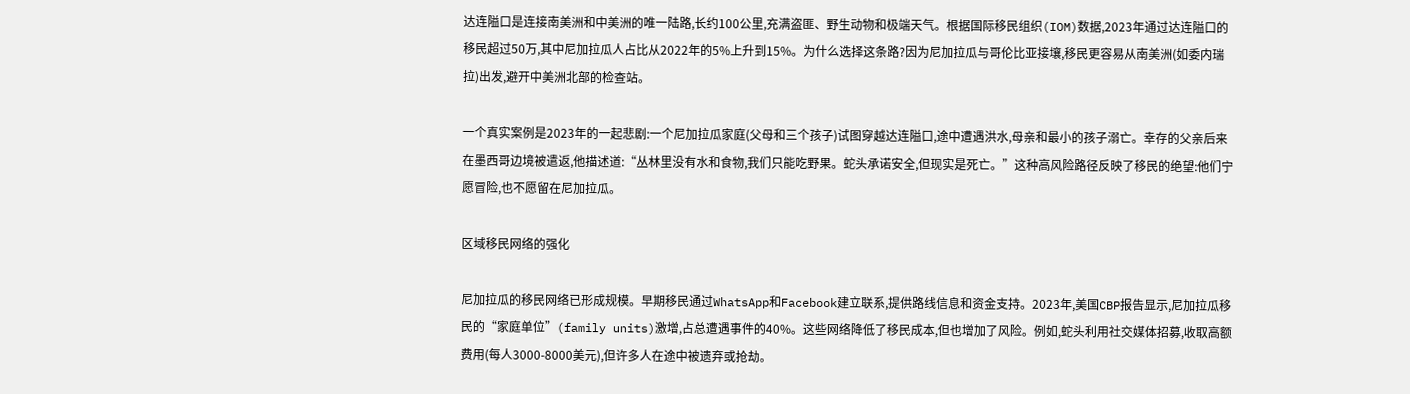达连隘口是连接南美洲和中美洲的唯一陆路,长约100公里,充满盗匪、野生动物和极端天气。根据国际移民组织(IOM)数据,2023年通过达连隘口的移民超过50万,其中尼加拉瓜人占比从2022年的5%上升到15%。为什么选择这条路?因为尼加拉瓜与哥伦比亚接壤,移民更容易从南美洲(如委内瑞拉)出发,避开中美洲北部的检查站。

一个真实案例是2023年的一起悲剧:一个尼加拉瓜家庭(父母和三个孩子)试图穿越达连隘口,途中遭遇洪水,母亲和最小的孩子溺亡。幸存的父亲后来在墨西哥边境被遣返,他描述道:“丛林里没有水和食物,我们只能吃野果。蛇头承诺安全,但现实是死亡。”这种高风险路径反映了移民的绝望:他们宁愿冒险,也不愿留在尼加拉瓜。

区域移民网络的强化

尼加拉瓜的移民网络已形成规模。早期移民通过WhatsApp和Facebook建立联系,提供路线信息和资金支持。2023年,美国CBP报告显示,尼加拉瓜移民的“家庭单位”(family units)激增,占总遭遇事件的40%。这些网络降低了移民成本,但也增加了风险。例如,蛇头利用社交媒体招募,收取高额费用(每人3000-8000美元),但许多人在途中被遗弃或抢劫。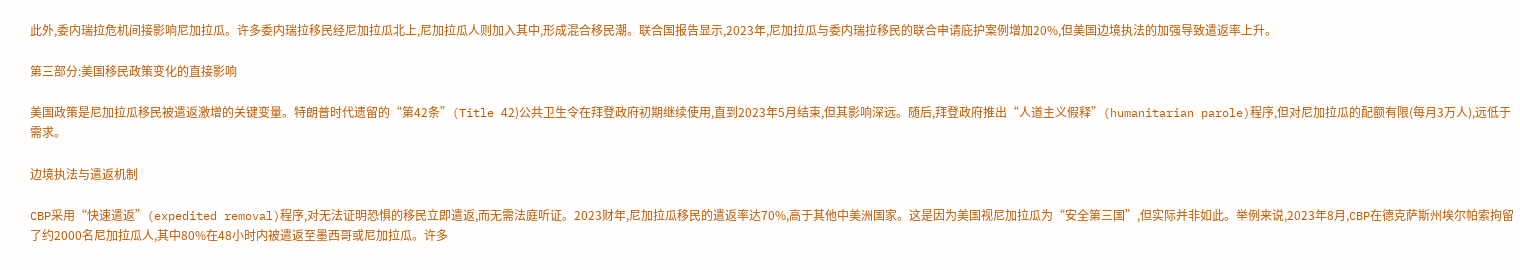此外,委内瑞拉危机间接影响尼加拉瓜。许多委内瑞拉移民经尼加拉瓜北上,尼加拉瓜人则加入其中,形成混合移民潮。联合国报告显示,2023年,尼加拉瓜与委内瑞拉移民的联合申请庇护案例增加20%,但美国边境执法的加强导致遣返率上升。

第三部分:美国移民政策变化的直接影响

美国政策是尼加拉瓜移民被遣返激增的关键变量。特朗普时代遗留的“第42条”(Title 42)公共卫生令在拜登政府初期继续使用,直到2023年5月结束,但其影响深远。随后,拜登政府推出“人道主义假释”(humanitarian parole)程序,但对尼加拉瓜的配额有限(每月3万人),远低于需求。

边境执法与遣返机制

CBP采用“快速遣返”(expedited removal)程序,对无法证明恐惧的移民立即遣返,而无需法庭听证。2023财年,尼加拉瓜移民的遣返率达70%,高于其他中美洲国家。这是因为美国视尼加拉瓜为“安全第三国”,但实际并非如此。举例来说,2023年8月,CBP在德克萨斯州埃尔帕索拘留了约2000名尼加拉瓜人,其中80%在48小时内被遣返至墨西哥或尼加拉瓜。许多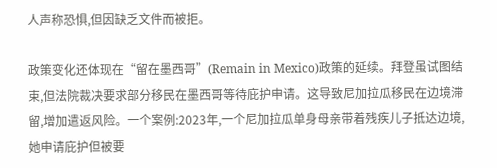人声称恐惧,但因缺乏文件而被拒。

政策变化还体现在“留在墨西哥”(Remain in Mexico)政策的延续。拜登虽试图结束,但法院裁决要求部分移民在墨西哥等待庇护申请。这导致尼加拉瓜移民在边境滞留,增加遣返风险。一个案例:2023年,一个尼加拉瓜单身母亲带着残疾儿子抵达边境,她申请庇护但被要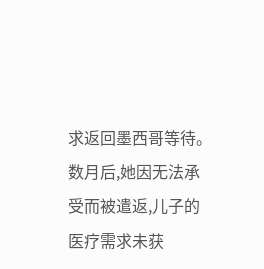求返回墨西哥等待。数月后,她因无法承受而被遣返,儿子的医疗需求未获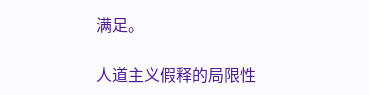满足。

人道主义假释的局限性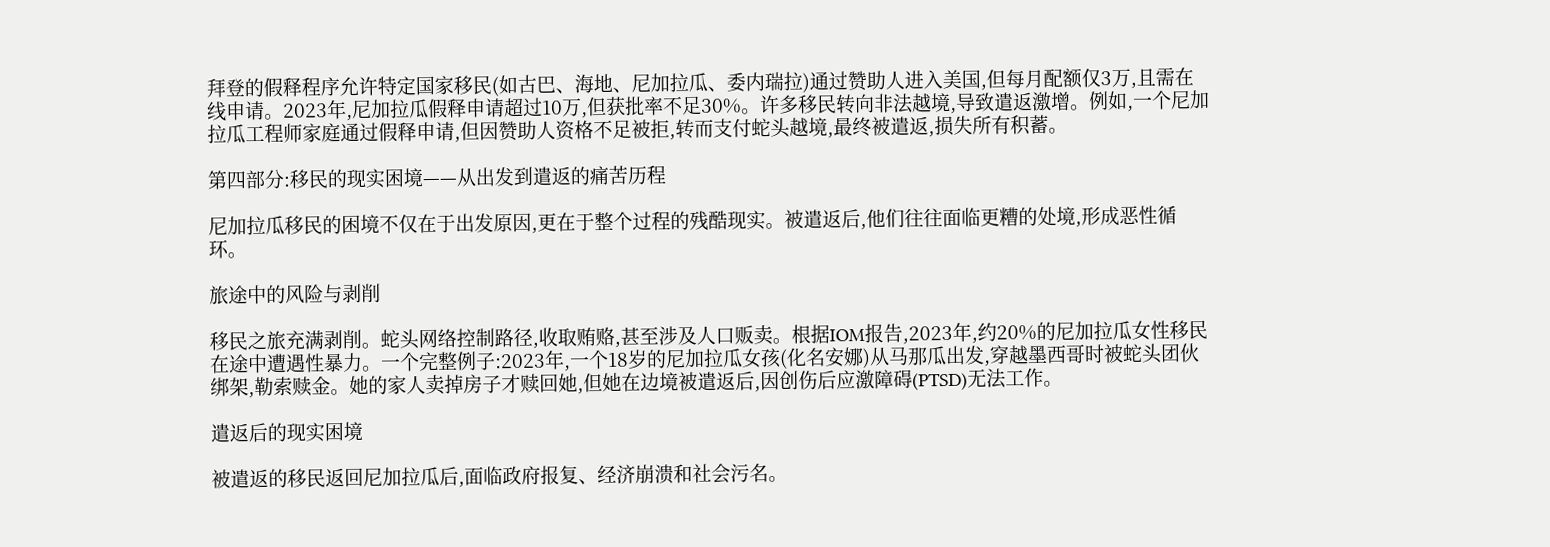拜登的假释程序允许特定国家移民(如古巴、海地、尼加拉瓜、委内瑞拉)通过赞助人进入美国,但每月配额仅3万,且需在线申请。2023年,尼加拉瓜假释申请超过10万,但获批率不足30%。许多移民转向非法越境,导致遣返激增。例如,一个尼加拉瓜工程师家庭通过假释申请,但因赞助人资格不足被拒,转而支付蛇头越境,最终被遣返,损失所有积蓄。

第四部分:移民的现实困境——从出发到遣返的痛苦历程

尼加拉瓜移民的困境不仅在于出发原因,更在于整个过程的残酷现实。被遣返后,他们往往面临更糟的处境,形成恶性循环。

旅途中的风险与剥削

移民之旅充满剥削。蛇头网络控制路径,收取贿赂,甚至涉及人口贩卖。根据IOM报告,2023年,约20%的尼加拉瓜女性移民在途中遭遇性暴力。一个完整例子:2023年,一个18岁的尼加拉瓜女孩(化名安娜)从马那瓜出发,穿越墨西哥时被蛇头团伙绑架,勒索赎金。她的家人卖掉房子才赎回她,但她在边境被遣返后,因创伤后应激障碍(PTSD)无法工作。

遣返后的现实困境

被遣返的移民返回尼加拉瓜后,面临政府报复、经济崩溃和社会污名。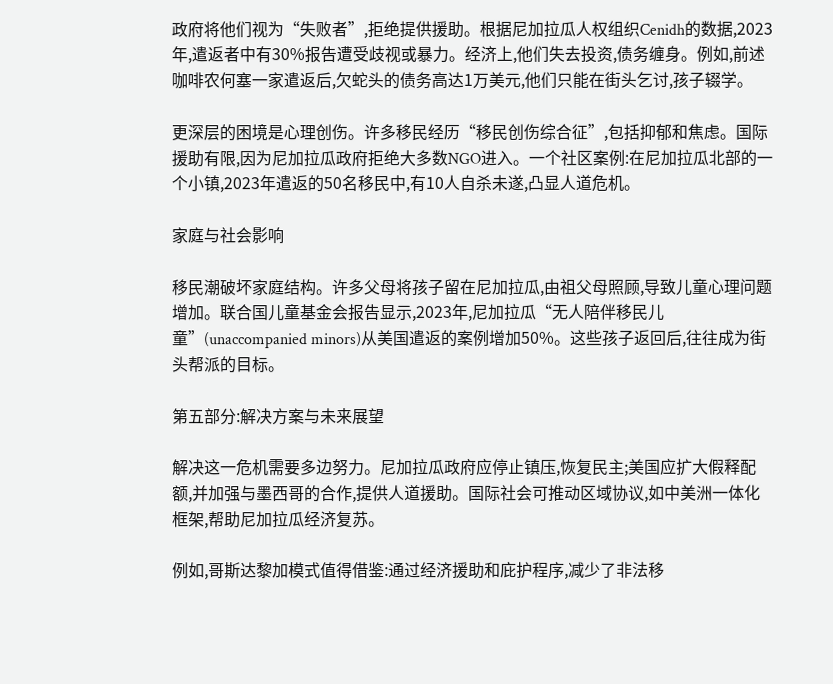政府将他们视为“失败者”,拒绝提供援助。根据尼加拉瓜人权组织Cenidh的数据,2023年,遣返者中有30%报告遭受歧视或暴力。经济上,他们失去投资,债务缠身。例如,前述咖啡农何塞一家遣返后,欠蛇头的债务高达1万美元,他们只能在街头乞讨,孩子辍学。

更深层的困境是心理创伤。许多移民经历“移民创伤综合征”,包括抑郁和焦虑。国际援助有限,因为尼加拉瓜政府拒绝大多数NGO进入。一个社区案例:在尼加拉瓜北部的一个小镇,2023年遣返的50名移民中,有10人自杀未遂,凸显人道危机。

家庭与社会影响

移民潮破坏家庭结构。许多父母将孩子留在尼加拉瓜,由祖父母照顾,导致儿童心理问题增加。联合国儿童基金会报告显示,2023年,尼加拉瓜“无人陪伴移民儿童”(unaccompanied minors)从美国遣返的案例增加50%。这些孩子返回后,往往成为街头帮派的目标。

第五部分:解决方案与未来展望

解决这一危机需要多边努力。尼加拉瓜政府应停止镇压,恢复民主;美国应扩大假释配额,并加强与墨西哥的合作,提供人道援助。国际社会可推动区域协议,如中美洲一体化框架,帮助尼加拉瓜经济复苏。

例如,哥斯达黎加模式值得借鉴:通过经济援助和庇护程序,减少了非法移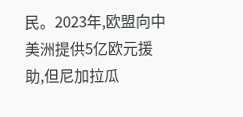民。2023年,欧盟向中美洲提供5亿欧元援助,但尼加拉瓜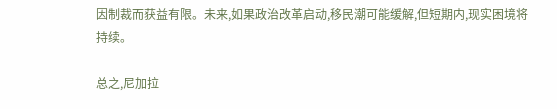因制裁而获益有限。未来,如果政治改革启动,移民潮可能缓解,但短期内,现实困境将持续。

总之,尼加拉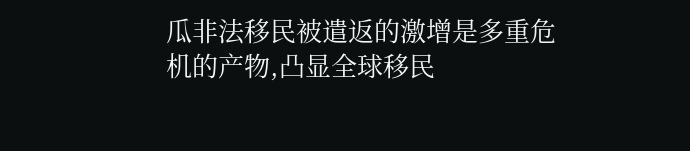瓜非法移民被遣返的激增是多重危机的产物,凸显全球移民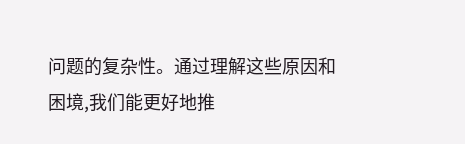问题的复杂性。通过理解这些原因和困境,我们能更好地推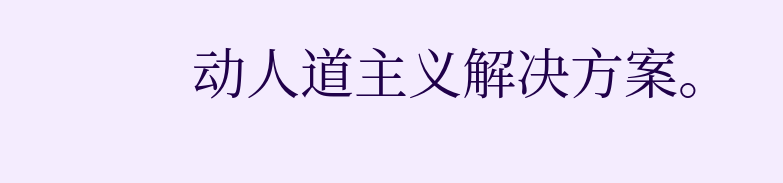动人道主义解决方案。